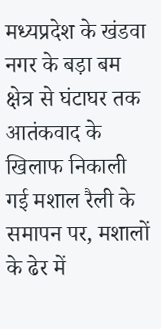मध्यप्रदेश के खंडवा नगर के बड़ा बम क्षेत्र से घंटाघर तक आतंकवाद के खिलाफ निकाली गई मशाल रैली के समापन पर, मशालों के ढेर में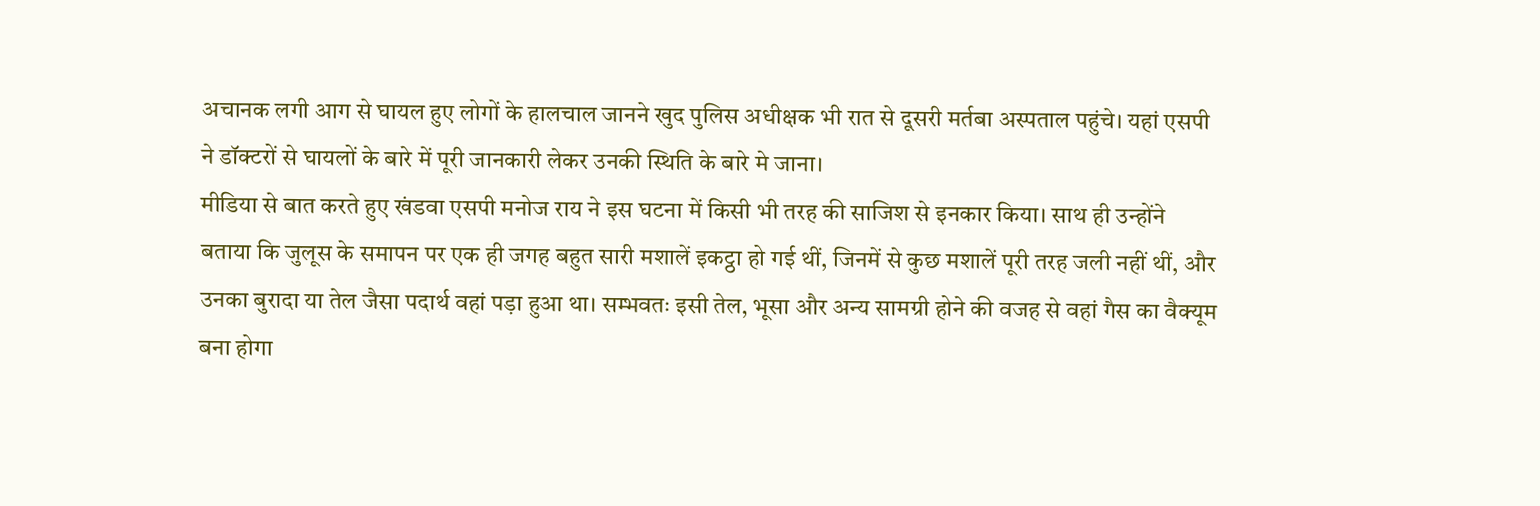अचानक लगी आग से घायल हुए लोगों के हालचाल जानने खुद पुलिस अधीक्षक भी रात से दूसरी मर्तबा अस्पताल पहुंचे। यहां एसपी ने डॉक्टरों से घायलों के बारे में पूरी जानकारी लेकर उनकी स्थिति के बारे मे जाना।
मीडिया से बात करते हुए खंडवा एसपी मनोज राय ने इस घटना में किसी भी तरह की साजिश से इनकार किया। साथ ही उन्होंने बताया कि जुलूस के समापन पर एक ही जगह बहुत सारी मशालें इकट्ठा हो गई थीं, जिनमें से कुछ मशालें पूरी तरह जली नहीं थीं, और उनका बुरादा या तेल जैसा पदार्थ वहां पड़ा हुआ था। सम्भवतः इसी तेल, भूसा और अन्य सामग्री होने की वजह से वहां गैस का वैक्यूम बना होगा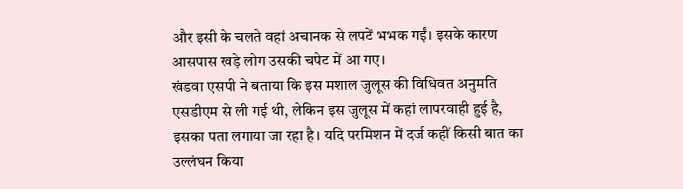और इसी के चलते वहां अचानक से लपटें भभक गईं। इसके कारण आसपास खड़े लोग उसकी चपेट में आ गए।
खंडवा एसपी ने बताया कि इस मशाल जुलूस की विधिवत अनुमति एसडीएम से ली गई थी, लेकिन इस जुलूस में कहां लापरवाही हुई है, इसका पता लगाया जा रहा है। यदि परमिशन में दर्ज कहीं किसी बात का उल्लंघन किया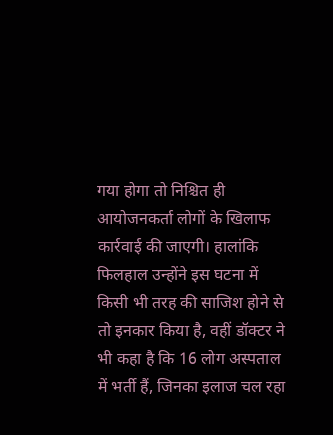गया होगा तो निश्चित ही आयोजनकर्ता लोगों के खिलाफ कार्रवाई की जाएगी। हालांकि फिलहाल उन्होंने इस घटना में किसी भी तरह की साजिश होने से तो इनकार किया है, वहीं डॉक्टर ने भी कहा है कि 16 लोग अस्पताल में भर्ती हैं, जिनका इलाज चल रहा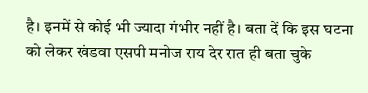है। इनमें से कोई भी ज्यादा गंभीर नहीं है। बता दें कि इस घटना को लेकर खंडवा एसपी मनोज राय देर रात ही बता चुके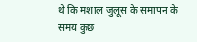थे कि मशाल जुलूस के समापन के समय कुछ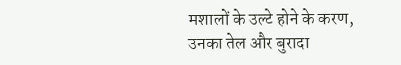मशालों के उल्टे होने के करण, उनका तेल और बुरादा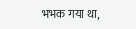भभक गया था,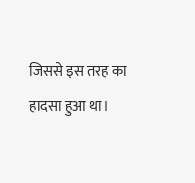जिससे इस तरह का हादसा हुआ था।